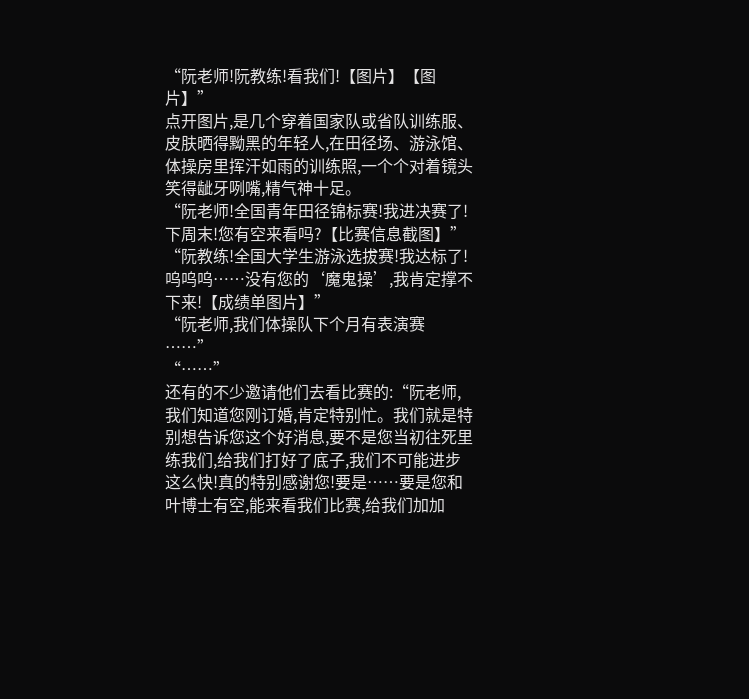“阮老师!阮教练!看我们!【图片】【图片】”
点开图片,是几个穿着国家队或省队训练服、皮肤晒得黝黑的年轻人,在田径场、游泳馆、体操房里挥汗如雨的训练照,一个个对着镜头笑得龇牙咧嘴,精气神十足。
“阮老师!全国青年田径锦标赛!我进决赛了!下周末!您有空来看吗?【比赛信息截图】”
“阮教练!全国大学生游泳选拔赛!我达标了!呜呜呜……没有您的‘魔鬼操’,我肯定撑不下来!【成绩单图片】”
“阮老师,我们体操队下个月有表演赛
……”
“……”
还有的不少邀请他们去看比赛的:“阮老师,我们知道您刚订婚,肯定特别忙。我们就是特别想告诉您这个好消息,要不是您当初往死里练我们,给我们打好了底子,我们不可能进步这么快!真的特别感谢您!要是……要是您和叶博士有空,能来看我们比赛,给我们加加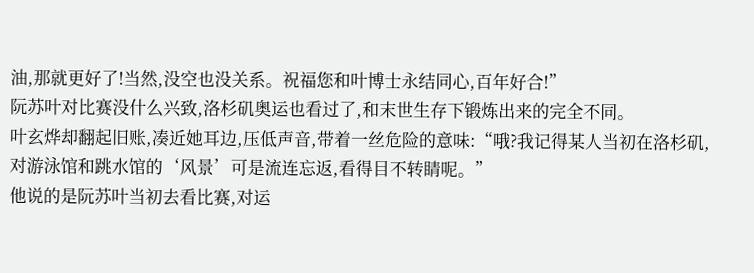油,那就更好了!当然,没空也没关系。祝福您和叶博士永结同心,百年好合!”
阮苏叶对比赛没什么兴致,洛杉矶奥运也看过了,和末世生存下锻炼出来的完全不同。
叶玄烨却翻起旧账,凑近她耳边,压低声音,带着一丝危险的意味:“哦?我记得某人当初在洛杉矶,对游泳馆和跳水馆的‘风景’可是流连忘返,看得目不转睛呢。”
他说的是阮苏叶当初去看比赛,对运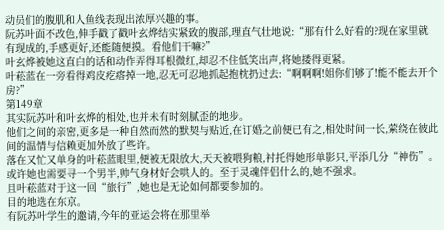动员们的腹肌和人鱼线表现出浓厚兴趣的事。
阮苏叶面不改色,伸手戳了戳叶玄烨结实紧致的腹部,理直气壮地说:“那有什么好看的?现在家里就有现成的,手感更好,还能随便摸。看他们干嘛?”
叶玄烨被她这直白的话和动作弄得耳根微红,却忍不住低笑出声,将她搂得更紧。
叶菘蓝在一旁看得鸡皮疙瘩掉一地,忍无可忍地抓起抱枕扔过去:“啊啊啊!姐你们够了!能不能去开个房?”
第149章
其实阮苏叶和叶玄烨的相处,也并未有时刻腻歪的地步。
他们之间的亲密,更多是一种自然而然的默契与贴近,在订婚之前便已有之,相处时间一长,萦绕在彼此间的温情与信赖更加外放了些许。
落在又忙又单身的叶菘蓝眼里,便被无限放大,天天被喂狗粮,衬托得她形单影只,平添几分“神伤”。
或许她也需要寻一个男半,帅气身材好会哄人的。至于灵魂伴侣什么的,她不强求。
且叶菘蓝对于这一回“旅行”,她也是无论如何都要参加的。
目的地选在东京。
有阮苏叶学生的邀请,今年的亚运会将在那里举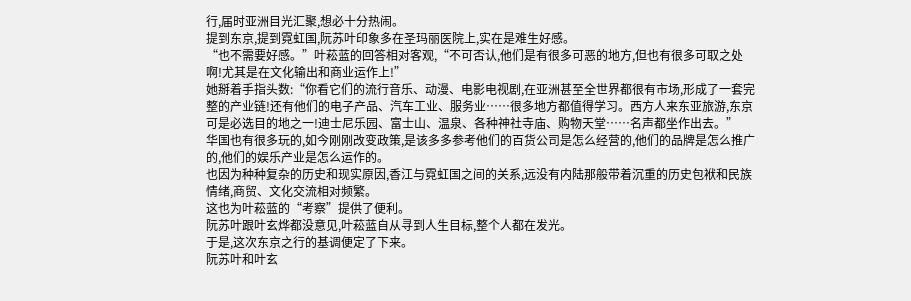行,届时亚洲目光汇聚,想必十分热闹。
提到东京,提到霓虹国,阮苏叶印象多在圣玛丽医院上,实在是难生好感。
“也不需要好感。”叶菘蓝的回答相对客观,“不可否认,他们是有很多可恶的地方,但也有很多可取之处啊!尤其是在文化输出和商业运作上!”
她掰着手指头数:“你看它们的流行音乐、动漫、电影电视剧,在亚洲甚至全世界都很有市场,形成了一套完整的产业链!还有他们的电子产品、汽车工业、服务业……很多地方都值得学习。西方人来东亚旅游,东京可是必选目的地之一!迪士尼乐园、富士山、温泉、各种神社寺庙、购物天堂……名声都坐作出去。”
华国也有很多玩的,如今刚刚改变政策,是该多多参考他们的百货公司是怎么经营的,他们的品牌是怎么推广的,他们的娱乐产业是怎么运作的。
也因为种种复杂的历史和现实原因,香江与霓虹国之间的关系,远没有内陆那般带着沉重的历史包袱和民族情绪,商贸、文化交流相对频繁。
这也为叶菘蓝的“考察”提供了便利。
阮苏叶跟叶玄烨都没意见,叶菘蓝自从寻到人生目标,整个人都在发光。
于是,这次东京之行的基调便定了下来。
阮苏叶和叶玄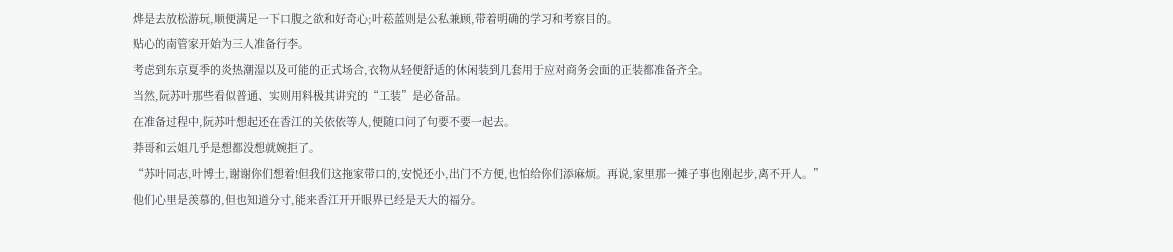烨是去放松游玩,顺便满足一下口腹之欲和好奇心;叶菘蓝则是公私兼顾,带着明确的学习和考察目的。
贴心的南管家开始为三人准备行李。
考虑到东京夏季的炎热潮湿以及可能的正式场合,衣物从轻便舒适的休闲装到几套用于应对商务会面的正装都准备齐全。
当然,阮苏叶那些看似普通、实则用料极其讲究的“工装”是必备品。
在准备过程中,阮苏叶想起还在香江的关依依等人,便随口问了句要不要一起去。
莽哥和云姐几乎是想都没想就婉拒了。
“苏叶同志,叶博士,谢谢你们想着!但我们这拖家带口的,安悦还小,出门不方便,也怕给你们添麻烦。再说,家里那一摊子事也刚起步,离不开人。”
他们心里是羡慕的,但也知道分寸,能来香江开开眼界已经是天大的福分。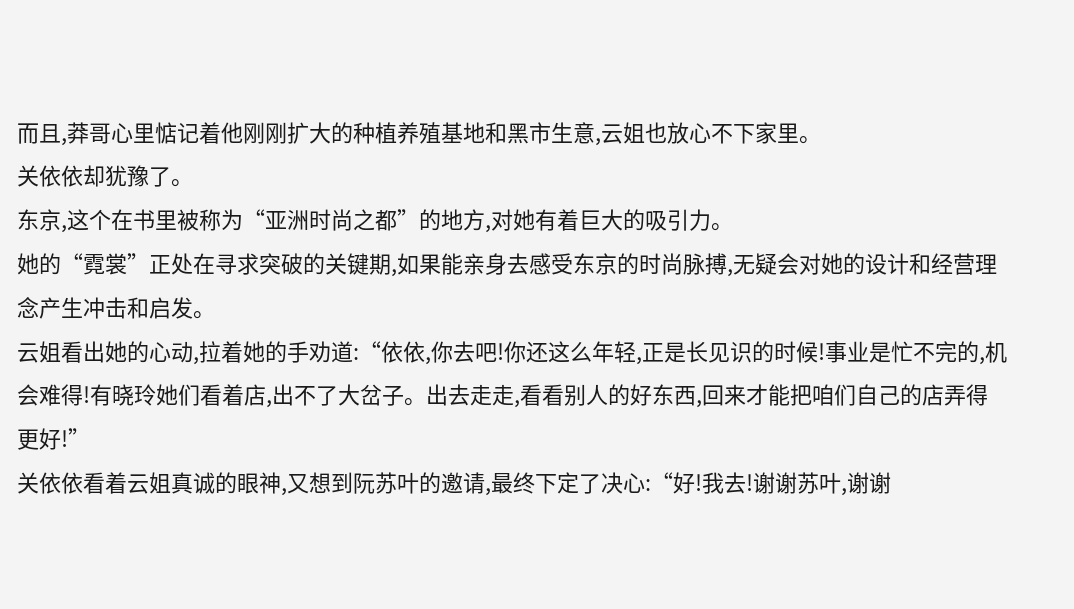而且,莽哥心里惦记着他刚刚扩大的种植养殖基地和黑市生意,云姐也放心不下家里。
关依依却犹豫了。
东京,这个在书里被称为“亚洲时尚之都”的地方,对她有着巨大的吸引力。
她的“霓裳”正处在寻求突破的关键期,如果能亲身去感受东京的时尚脉搏,无疑会对她的设计和经营理念产生冲击和启发。
云姐看出她的心动,拉着她的手劝道:“依依,你去吧!你还这么年轻,正是长见识的时候!事业是忙不完的,机会难得!有晓玲她们看着店,出不了大岔子。出去走走,看看别人的好东西,回来才能把咱们自己的店弄得更好!”
关依依看着云姐真诚的眼神,又想到阮苏叶的邀请,最终下定了决心:“好!我去!谢谢苏叶,谢谢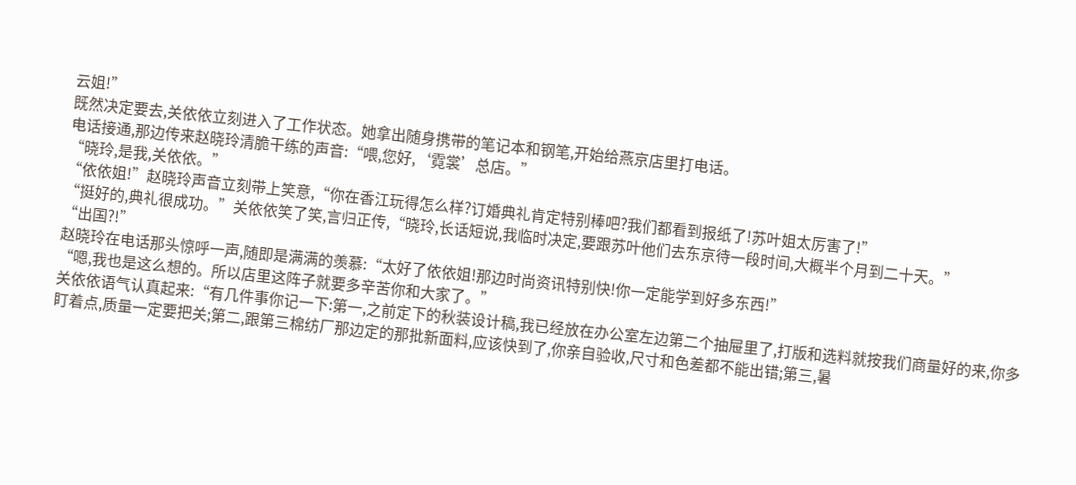云姐!”
既然决定要去,关依依立刻进入了工作状态。她拿出随身携带的笔记本和钢笔,开始给燕京店里打电话。
电话接通,那边传来赵晓玲清脆干练的声音:“喂,您好,‘霓裳’总店。”
“晓玲,是我,关依依。”
“依依姐!”赵晓玲声音立刻带上笑意,“你在香江玩得怎么样?订婚典礼肯定特别棒吧?我们都看到报纸了!苏叶姐太厉害了!”
“挺好的,典礼很成功。”关依依笑了笑,言归正传,“晓玲,长话短说,我临时决定,要跟苏叶他们去东京待一段时间,大概半个月到二十天。”
“出国?!”
赵晓玲在电话那头惊呼一声,随即是满满的羡慕:“太好了依依姐!那边时尚资讯特别快!你一定能学到好多东西!”
“嗯,我也是这么想的。所以店里这阵子就要多辛苦你和大家了。”
关依依语气认真起来:“有几件事你记一下:第一,之前定下的秋装设计稿,我已经放在办公室左边第二个抽屉里了,打版和选料就按我们商量好的来,你多盯着点,质量一定要把关;第二,跟第三棉纺厂那边定的那批新面料,应该快到了,你亲自验收,尺寸和色差都不能出错;第三,暑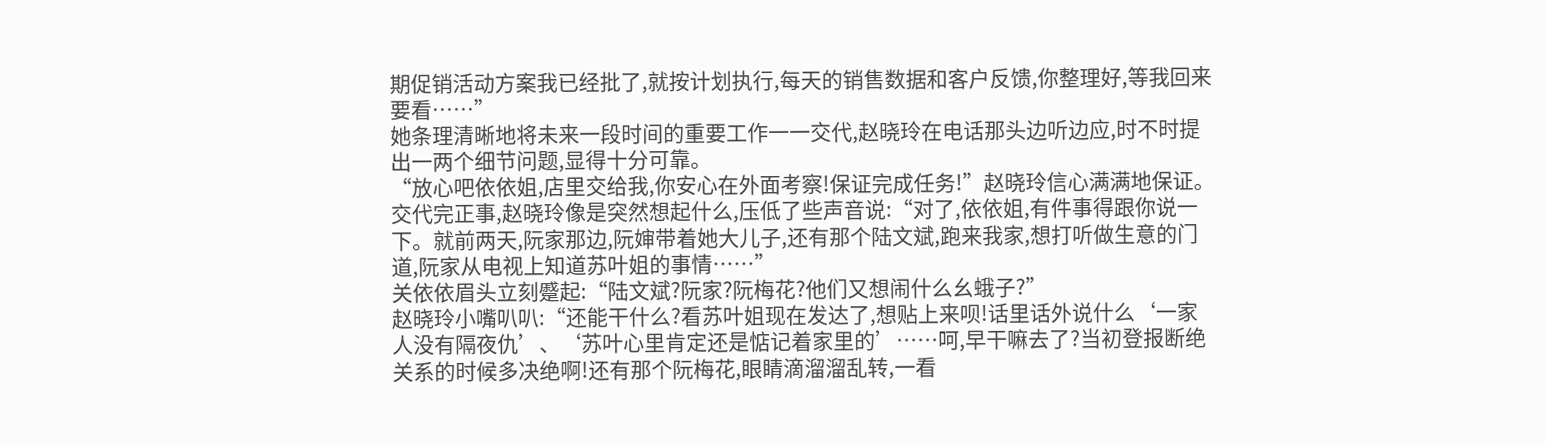期促销活动方案我已经批了,就按计划执行,每天的销售数据和客户反馈,你整理好,等我回来要看……”
她条理清晰地将未来一段时间的重要工作一一交代,赵晓玲在电话那头边听边应,时不时提出一两个细节问题,显得十分可靠。
“放心吧依依姐,店里交给我,你安心在外面考察!保证完成任务!”赵晓玲信心满满地保证。
交代完正事,赵晓玲像是突然想起什么,压低了些声音说:“对了,依依姐,有件事得跟你说一下。就前两天,阮家那边,阮婶带着她大儿子,还有那个陆文斌,跑来我家,想打听做生意的门道,阮家从电视上知道苏叶姐的事情……”
关依依眉头立刻蹙起:“陆文斌?阮家?阮梅花?他们又想闹什么幺蛾子?”
赵晓玲小嘴叭叭:“还能干什么?看苏叶姐现在发达了,想贴上来呗!话里话外说什么‘一家人没有隔夜仇’、‘苏叶心里肯定还是惦记着家里的’……呵,早干嘛去了?当初登报断绝关系的时候多决绝啊!还有那个阮梅花,眼睛滴溜溜乱转,一看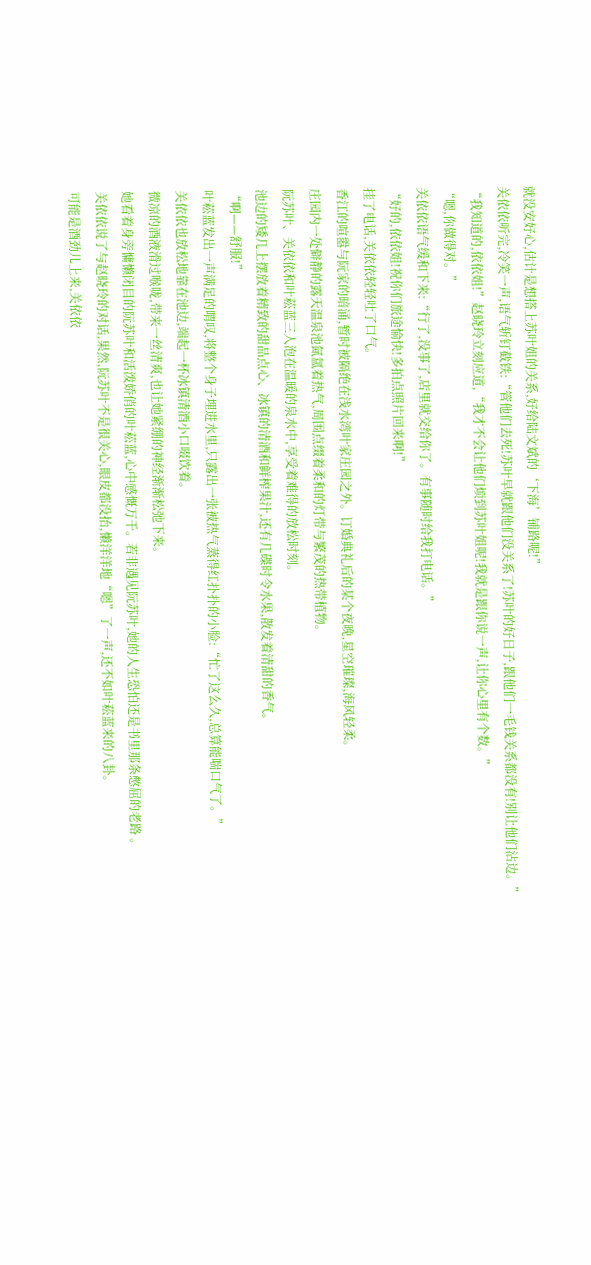就没安好心,估计是想搭上苏叶姐的关系,好给陆文斌的‘下海’铺路呢!”
关依依听完,冷笑一声,语气斩钉截铁:“管他们去死!苏叶早就跟他们没关系了!苏叶的好日子,跟他们一毛钱关系都没有!别让他们沾边。”
“我知道的,依依姐!”赵晓玲立刻应道,“我才不会让他们烦到苏叶姐呢!我就是跟你说一声,让你心里有个数。”
“嗯,你做得对。”
关依依语气缓和下来:“行了,没事了,店里就交给你了。有事随时给我打电话。”
“好的,依依姐!祝你们旅途愉快!多拍点照片回来啊!”
挂了电话,关依依轻轻吐了口气。
香江的喧嚣与阮家的暗涌,暂时被隔绝在浅水湾叶家庄园之外。订婚典礼后的某个夜晚,星空璀璨,海风轻柔。
庄园内一处僻静的露天温泉池氤氲着热气,周围点缀着柔和的灯带与繁茂的热带植物。
阮苏叶、关依依和叶菘蓝三人泡在温暖的泉水中,享受着难得的放松时刻。
池边的矮几上摆放着精致的甜品点心、冰镇的清酒和鲜榨果汁,还有几碟时令水果,散发着清甜的香气。
“啊——舒服!”
叶菘蓝发出一声满足的喟叹,将整个身子埋进水里,只露出一张被热气蒸得红扑扑的小脸:“忙了这么久,总算能喘口气了。”
关依依也放松地靠在池边,端起一杯冰镇清酒小口啜饮着。
微凉的酒液滑过喉咙,带来一丝清爽,也让她紧绷的神经渐渐松弛下来。
她看着身旁慵懒闭目的阮苏叶和活泼娇俏的叶菘蓝,心中感慨万千。若非遇见阮苏叶,她的人生恐怕还是书里那条憋屈的老路 。
关依依说了与赵晓玲的对话,果然,阮苏叶不是很关心,眼皮都没抬,懒洋洋地“嗯”了一声,还不如叶菘蓝来的八卦。
可能是酒劲儿上来,关依依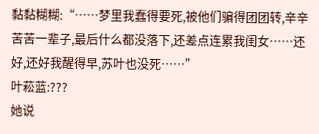黏黏糊糊:“……梦里我蠢得要死,被他们骗得团团转,辛辛苦苦一辈子,最后什么都没落下,还差点连累我闺女……还好,还好我醒得早,苏叶也没死……”
叶菘蓝:???
她说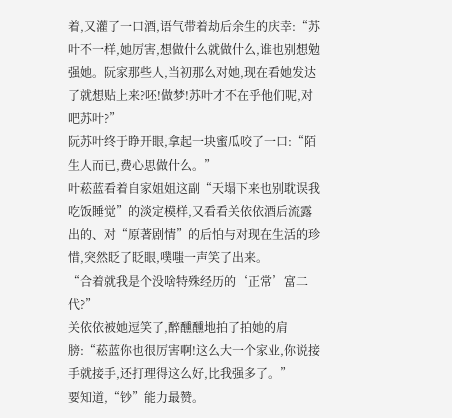着,又灌了一口酒,语气带着劫后余生的庆幸:“苏叶不一样,她厉害,想做什么就做什么,谁也别想勉强她。阮家那些人,当初那么对她,现在看她发达了就想贴上来?呸!做梦!苏叶才不在乎他们呢,对吧苏叶?”
阮苏叶终于睁开眼,拿起一块蜜瓜咬了一口:“陌生人而已,费心思做什么。”
叶菘蓝看着自家姐姐这副“天塌下来也别耽误我吃饭睡觉”的淡定模样,又看看关依依酒后流露出的、对“原著剧情”的后怕与对现在生活的珍惜,突然眨了眨眼,噗嗤一声笑了出来。
“合着就我是个没啥特殊经历的‘正常’富二代?”
关依依被她逗笑了,醉醺醺地拍了拍她的肩膀:“菘蓝你也很厉害啊!这么大一个家业,你说接手就接手,还打理得这么好,比我强多了。”
要知道,“钞”能力最赞。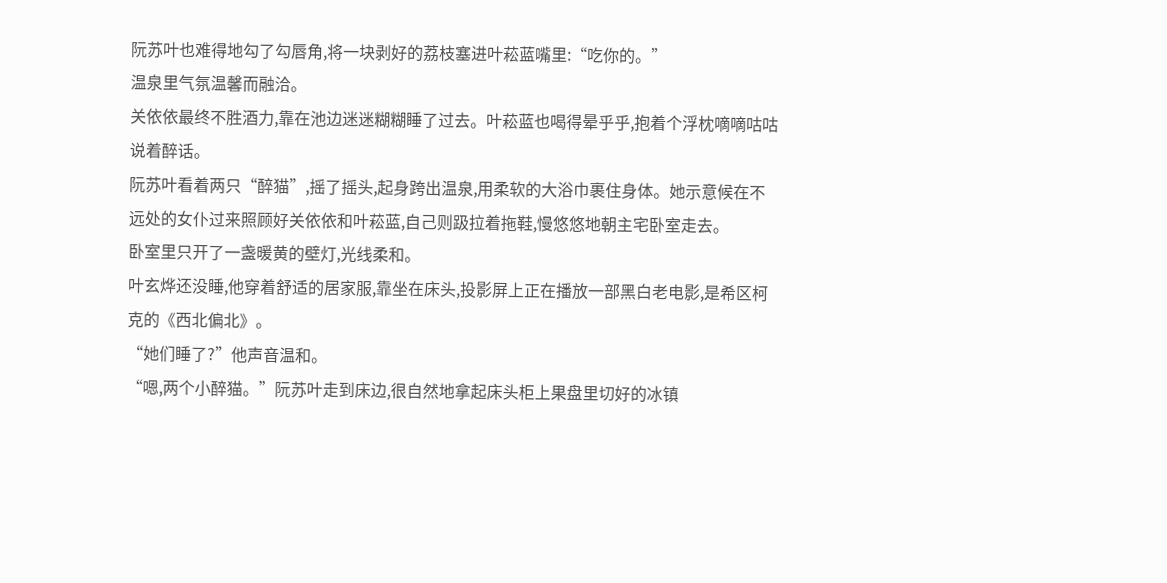阮苏叶也难得地勾了勾唇角,将一块剥好的荔枝塞进叶菘蓝嘴里:“吃你的。”
温泉里气氛温馨而融洽。
关依依最终不胜酒力,靠在池边迷迷糊糊睡了过去。叶菘蓝也喝得晕乎乎,抱着个浮枕嘀嘀咕咕说着醉话。
阮苏叶看着两只“醉猫”,摇了摇头,起身跨出温泉,用柔软的大浴巾裹住身体。她示意候在不远处的女仆过来照顾好关依依和叶菘蓝,自己则趿拉着拖鞋,慢悠悠地朝主宅卧室走去。
卧室里只开了一盏暖黄的壁灯,光线柔和。
叶玄烨还没睡,他穿着舒适的居家服,靠坐在床头,投影屏上正在播放一部黑白老电影,是希区柯克的《西北偏北》。
“她们睡了?”他声音温和。
“嗯,两个小醉猫。”阮苏叶走到床边,很自然地拿起床头柜上果盘里切好的冰镇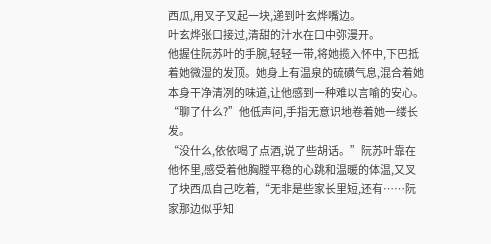西瓜,用叉子叉起一块,递到叶玄烨嘴边。
叶玄烨张口接过,清甜的汁水在口中弥漫开。
他握住阮苏叶的手腕,轻轻一带,将她揽入怀中,下巴抵着她微湿的发顶。她身上有温泉的硫磺气息,混合着她本身干净清冽的味道,让他感到一种难以言喻的安心。
“聊了什么?”他低声问,手指无意识地卷着她一缕长发。
“没什么,依依喝了点酒,说了些胡话。”阮苏叶靠在他怀里,感受着他胸膛平稳的心跳和温暖的体温,又叉了块西瓜自己吃着,“无非是些家长里短,还有……阮家那边似乎知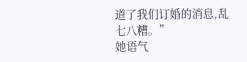道了我们订婚的消息,乱七八糟。”
她语气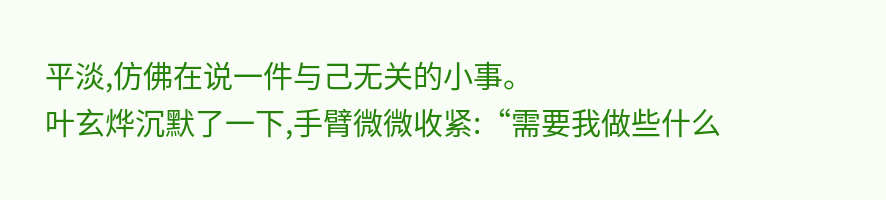平淡,仿佛在说一件与己无关的小事。
叶玄烨沉默了一下,手臂微微收紧:“需要我做些什么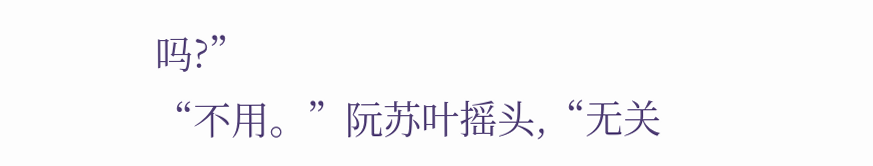吗?”
“不用。”阮苏叶摇头,“无关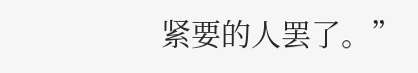紧要的人罢了。”